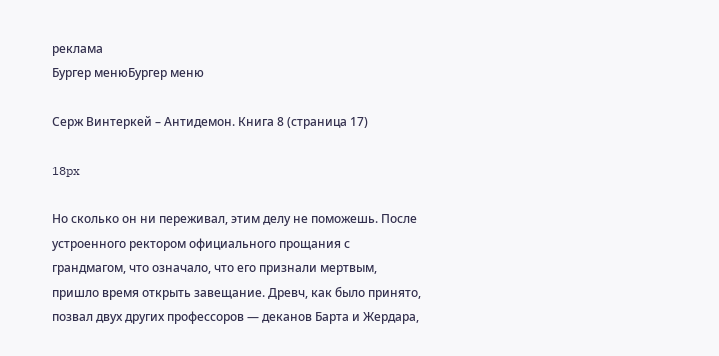реклама
Бургер менюБургер меню

Серж Винтеркей – Антидемон. Книга 8 (страница 17)

18px

Но сколько он ни переживал, этим делу не поможешь. После устроенного ректором официального прощания с грандмагом, что означало, что его признали мертвым, пришло время открыть завещание. Древч, как было принято, позвал двух других профессоров — деканов Барта и Жердара,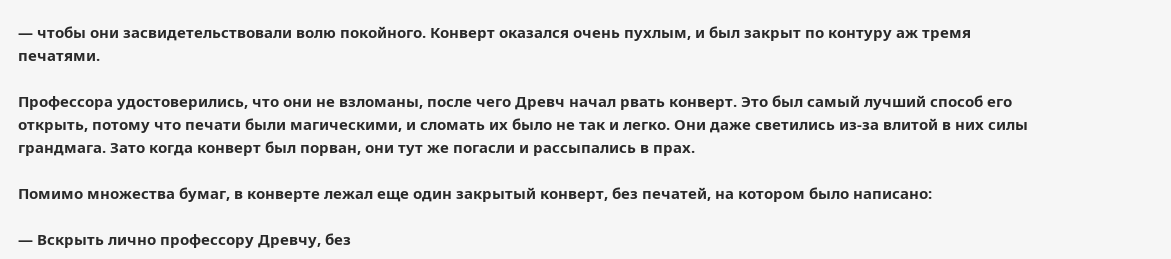— чтобы они засвидетельствовали волю покойного. Конверт оказался очень пухлым, и был закрыт по контуру аж тремя печатями.

Профессора удостоверились, что они не взломаны, после чего Древч начал рвать конверт. Это был самый лучший способ его открыть, потому что печати были магическими, и сломать их было не так и легко. Они даже светились из-за влитой в них силы грандмага. Зато когда конверт был порван, они тут же погасли и рассыпались в прах.

Помимо множества бумаг, в конверте лежал еще один закрытый конверт, без печатей, на котором было написано:

— Вскрыть лично профессору Древчу, без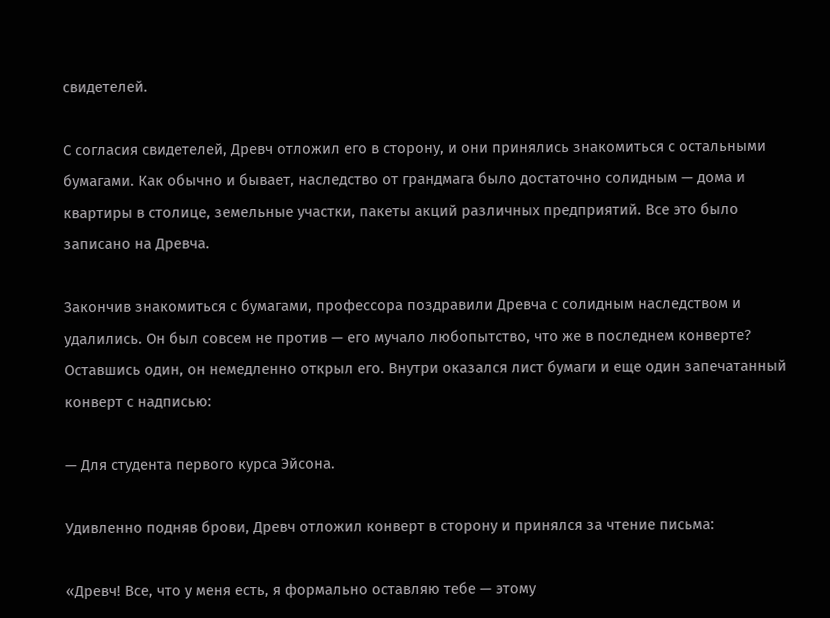свидетелей.

С согласия свидетелей, Древч отложил его в сторону, и они принялись знакомиться с остальными бумагами. Как обычно и бывает, наследство от грандмага было достаточно солидным — дома и квартиры в столице, земельные участки, пакеты акций различных предприятий. Все это было записано на Древча.

Закончив знакомиться с бумагами, профессора поздравили Древча с солидным наследством и удалились. Он был совсем не против — его мучало любопытство, что же в последнем конверте? Оставшись один, он немедленно открыл его. Внутри оказался лист бумаги и еще один запечатанный конверт с надписью:

— Для студента первого курса Эйсона.

Удивленно подняв брови, Древч отложил конверт в сторону и принялся за чтение письма:

«Древч! Все, что у меня есть, я формально оставляю тебе — этому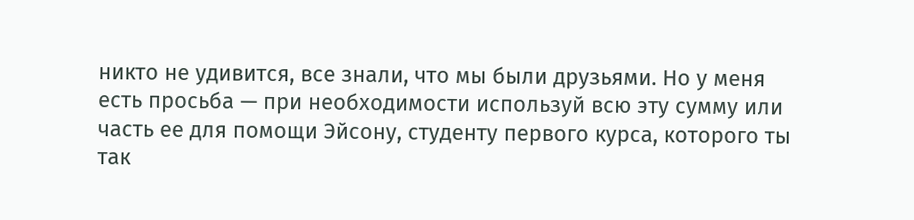никто не удивится, все знали, что мы были друзьями. Но у меня есть просьба — при необходимости используй всю эту сумму или часть ее для помощи Эйсону, студенту первого курса, которого ты так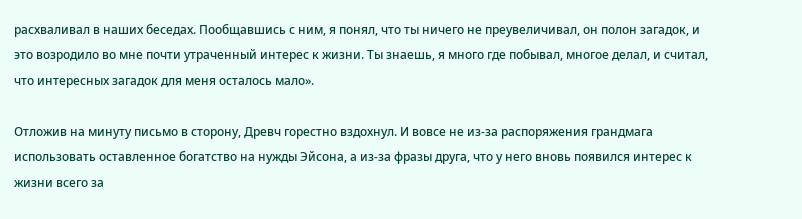расхваливал в наших беседах. Пообщавшись с ним, я понял, что ты ничего не преувеличивал, он полон загадок, и это возродило во мне почти утраченный интерес к жизни. Ты знаешь, я много где побывал, многое делал, и считал, что интересных загадок для меня осталось мало».

Отложив на минуту письмо в сторону, Древч горестно вздохнул. И вовсе не из-за распоряжения грандмага использовать оставленное богатство на нужды Эйсона, а из-за фразы друга, что у него вновь появился интерес к жизни всего за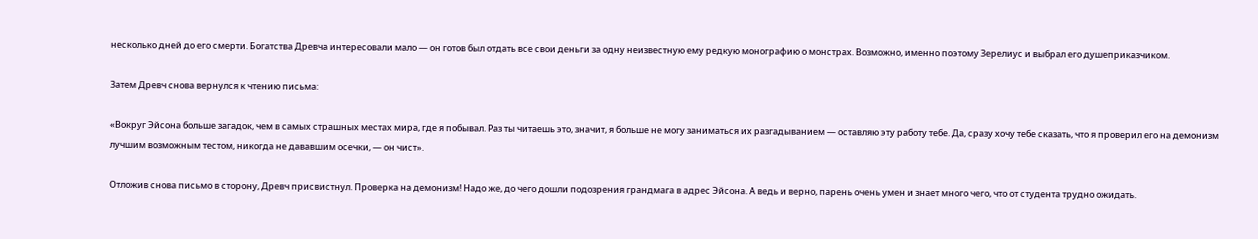несколько дней до его смерти. Богатства Древча интересовали мало — он готов был отдать все свои деньги за одну неизвестную ему редкую монографию о монстрах. Возможно, именно поэтому Зерелиус и выбрал его душеприказчиком.

Затем Древч снова вернулся к чтению письма:

«Вокруг Эйсона больше загадок, чем в самых страшных местах мира, где я побывал. Раз ты читаешь это, значит, я больше не могу заниматься их разгадыванием — оставляю эту работу тебе. Да, сразу хочу тебе сказать, что я проверил его на демонизм лучшим возможным тестом, никогда не дававшим осечки, — он чист».

Отложив снова письмо в сторону, Древч присвистнул. Проверка на демонизм! Надо же, до чего дошли подозрения грандмага в адрес Эйсона. А ведь и верно, парень очень умен и знает много чего, что от студента трудно ожидать.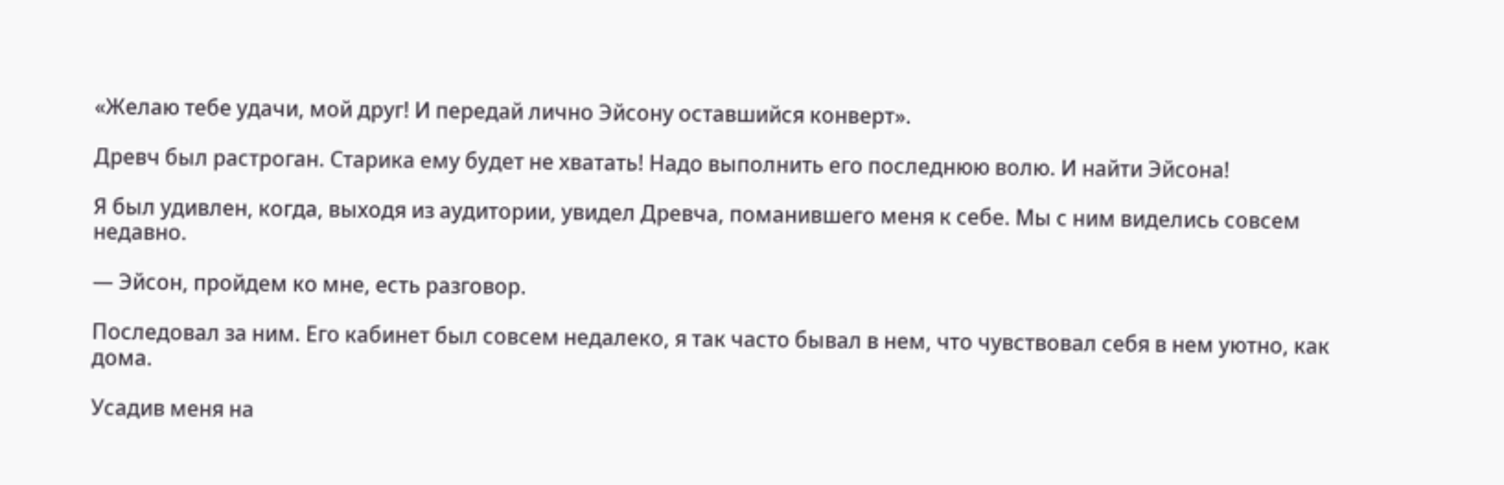«Желаю тебе удачи, мой друг! И передай лично Эйсону оставшийся конверт».

Древч был растроган. Старика ему будет не хватать! Надо выполнить его последнюю волю. И найти Эйсона!

Я был удивлен, когда, выходя из аудитории, увидел Древча, поманившего меня к себе. Мы с ним виделись совсем недавно.

— Эйсон, пройдем ко мне, есть разговор.

Последовал за ним. Его кабинет был совсем недалеко, я так часто бывал в нем, что чувствовал себя в нем уютно, как дома.

Усадив меня на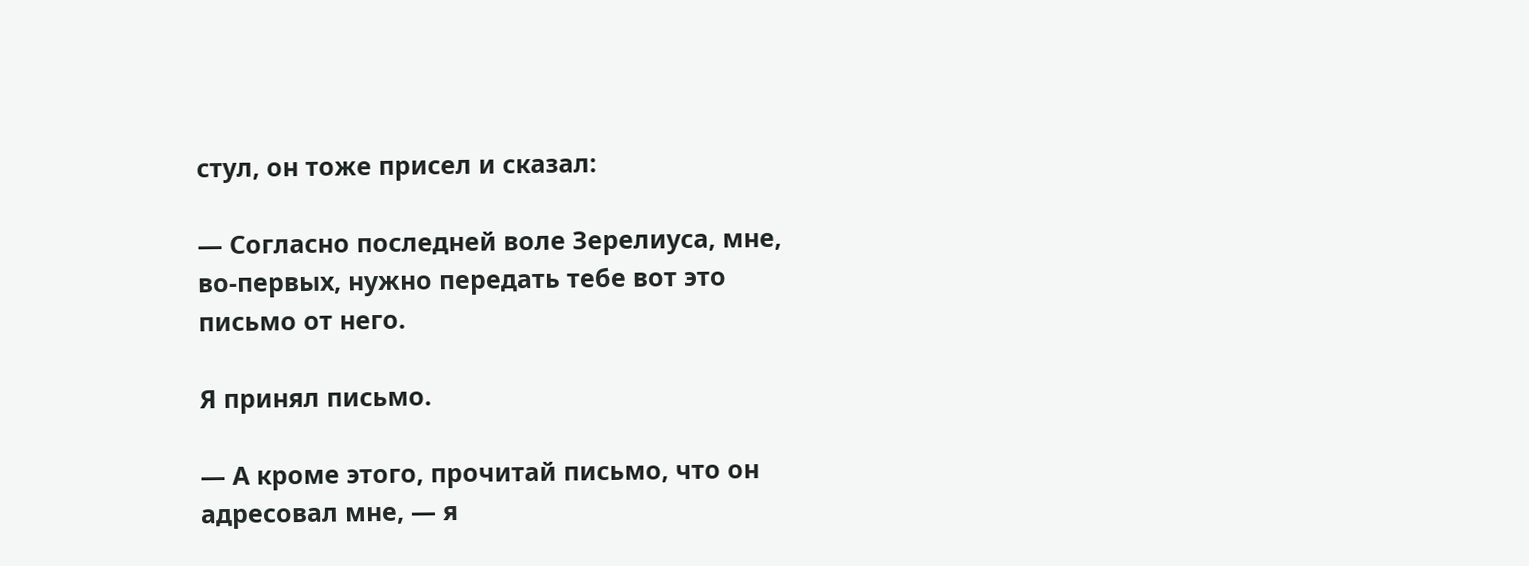стул, он тоже присел и сказал:

— Согласно последней воле Зерелиуса, мне, во-первых, нужно передать тебе вот это письмо от него.

Я принял письмо.

— А кроме этого, прочитай письмо, что он адресовал мне, — я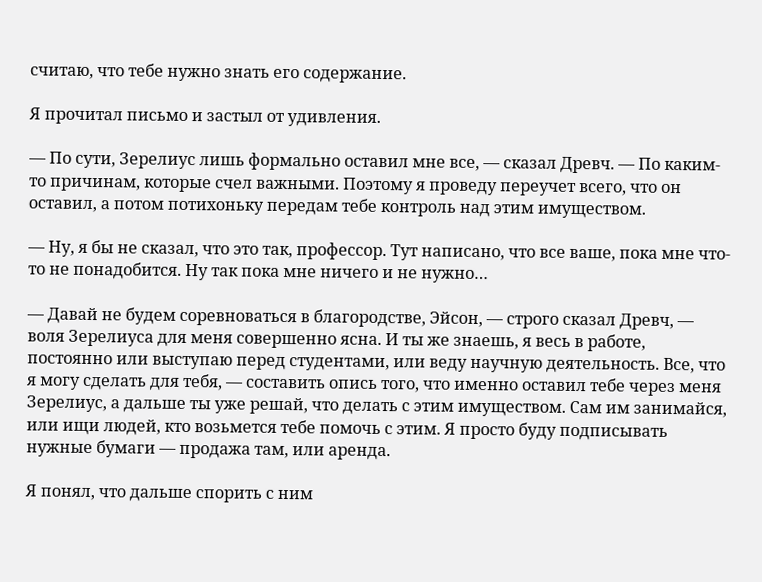считаю, что тебе нужно знать его содержание.

Я прочитал письмо и застыл от удивления.

— По сути, Зерелиус лишь формально оставил мне все, — сказал Древч. — По каким-то причинам, которые счел важными. Поэтому я проведу переучет всего, что он оставил, а потом потихоньку передам тебе контроль над этим имуществом.

— Ну, я бы не сказал, что это так, профессор. Тут написано, что все ваше, пока мне что-то не понадобится. Ну так пока мне ничего и не нужно…

— Давай не будем соревноваться в благородстве, Эйсон, — строго сказал Древч, — воля Зерелиуса для меня совершенно ясна. И ты же знаешь, я весь в работе, постоянно или выступаю перед студентами, или веду научную деятельность. Все, что я могу сделать для тебя, — составить опись того, что именно оставил тебе через меня Зерелиус, а дальше ты уже решай, что делать с этим имуществом. Сам им занимайся, или ищи людей, кто возьмется тебе помочь с этим. Я просто буду подписывать нужные бумаги — продажа там, или аренда.

Я понял, что дальше спорить с ним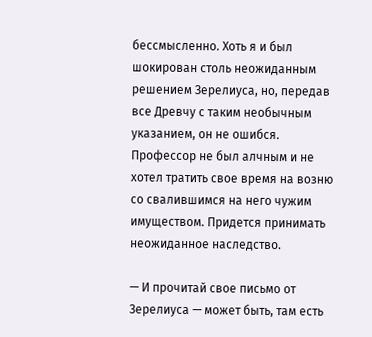бессмысленно. Хоть я и был шокирован столь неожиданным решением Зерелиуса, но, передав все Древчу с таким необычным указанием, он не ошибся. Профессор не был алчным и не хотел тратить свое время на возню со свалившимся на него чужим имуществом. Придется принимать неожиданное наследство.

— И прочитай свое письмо от Зерелиуса — может быть, там есть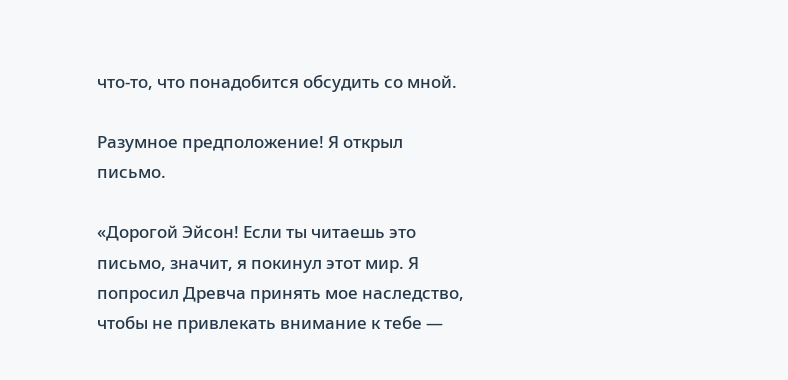что-то, что понадобится обсудить со мной.

Разумное предположение! Я открыл письмо.

«Дорогой Эйсон! Если ты читаешь это письмо, значит, я покинул этот мир. Я попросил Древча принять мое наследство, чтобы не привлекать внимание к тебе —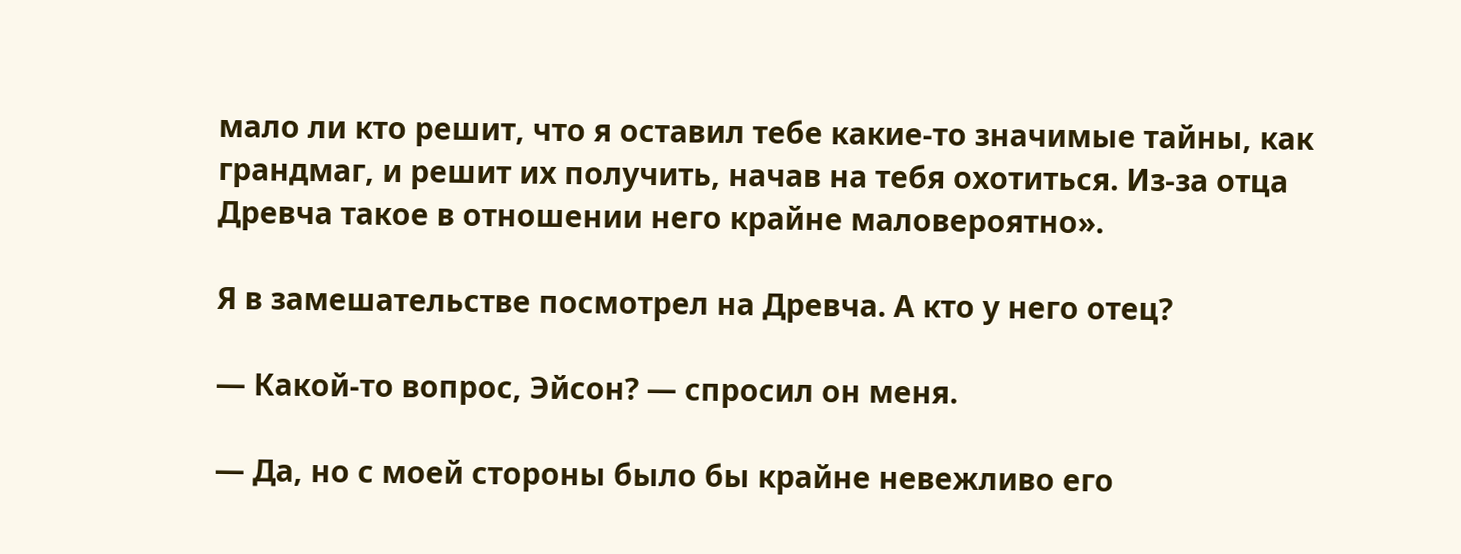мало ли кто решит, что я оставил тебе какие-то значимые тайны, как грандмаг, и решит их получить, начав на тебя охотиться. Из-за отца Древча такое в отношении него крайне маловероятно».

Я в замешательстве посмотрел на Древча. А кто у него отец?

— Какой-то вопрос, Эйсон? — спросил он меня.

— Да, но с моей стороны было бы крайне невежливо его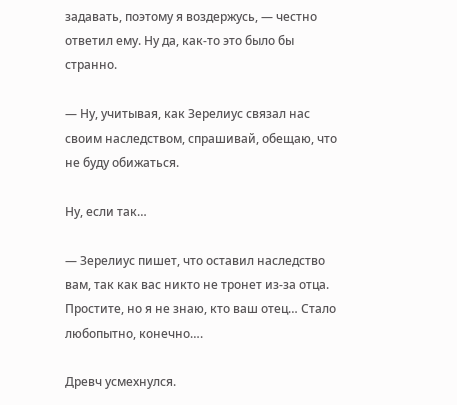задавать, поэтому я воздержусь, — честно ответил ему. Ну да, как-то это было бы странно.

— Ну, учитывая, как Зерелиус связал нас своим наследством, спрашивай, обещаю, что не буду обижаться.

Ну, если так…

— Зерелиус пишет, что оставил наследство вам, так как вас никто не тронет из-за отца. Простите, но я не знаю, кто ваш отец… Стало любопытно, конечно….

Древч усмехнулся.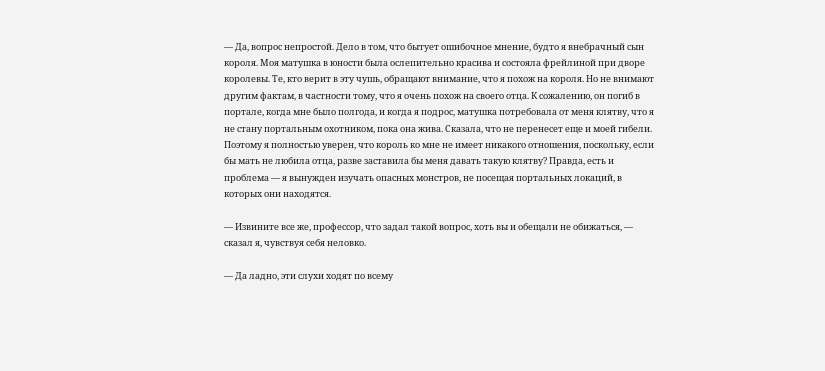— Да, вопрос непростой. Дело в том, что бытует ошибочное мнение, будто я внебрачный сын короля. Моя матушка в юности была ослепительно красива и состояла фрейлиной при дворе королевы. Те, кто верит в эту чушь, обращают внимание, что я похож на короля. Но не внимают другим фактам, в частности тому, что я очень похож на своего отца. К сожалению, он погиб в портале, когда мне было полгода, и когда я подрос, матушка потребовала от меня клятву, что я не стану портальным охотником, пока она жива. Сказала, что не перенесет еще и моей гибели. Поэтому я полностью уверен, что король ко мне не имеет никакого отношения, поскольку, если бы мать не любила отца, разве заставила бы меня давать такую клятву? Правда, есть и проблема — я вынужден изучать опасных монстров, не посещая портальных локаций, в которых они находятся.

— Извините все же, профессор, что задал такой вопрос, хоть вы и обещали не обижаться, — сказал я, чувствуя себя неловко.

— Да ладно, эти слухи ходят по всему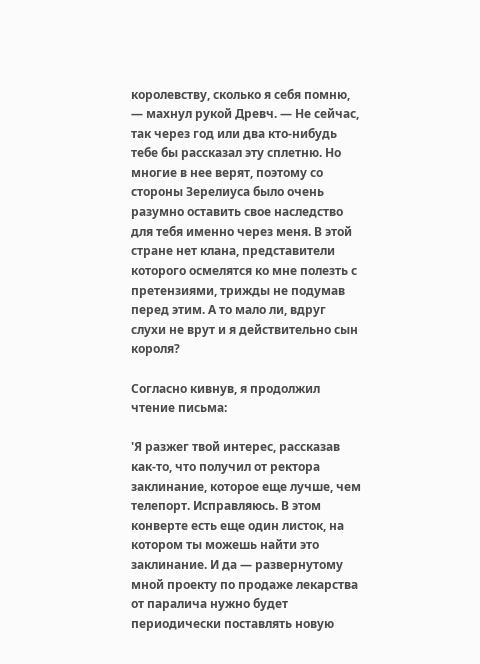королевству, сколько я себя помню, — махнул рукой Древч. — Не сейчас, так через год или два кто-нибудь тебе бы рассказал эту сплетню. Но многие в нее верят, поэтому со стороны Зерелиуса было очень разумно оставить свое наследство для тебя именно через меня. В этой стране нет клана, представители которого осмелятся ко мне полезть с претензиями, трижды не подумав перед этим. А то мало ли, вдруг слухи не врут и я действительно сын короля?

Согласно кивнув, я продолжил чтение письма:

'Я разжег твой интерес, рассказав как-то, что получил от ректора заклинание, которое еще лучше, чем телепорт. Исправляюсь. В этом конверте есть еще один листок, на котором ты можешь найти это заклинание. И да — развернутому мной проекту по продаже лекарства от паралича нужно будет периодически поставлять новую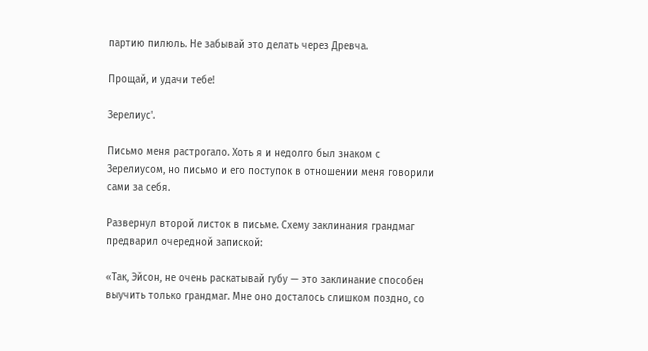партию пилюль. Не забывай это делать через Древча.

Прощай, и удачи тебе!

Зерелиус'.

Письмо меня растрогало. Хоть я и недолго был знаком с Зерелиусом, но письмо и его поступок в отношении меня говорили сами за себя.

Развернул второй листок в письме. Схему заклинания грандмаг предварил очередной запиской:

«Так, Эйсон, не очень раскатывай губу — это заклинание способен выучить только грандмаг. Мне оно досталось слишком поздно, со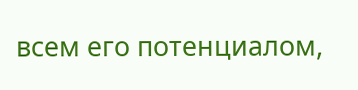всем его потенциалом,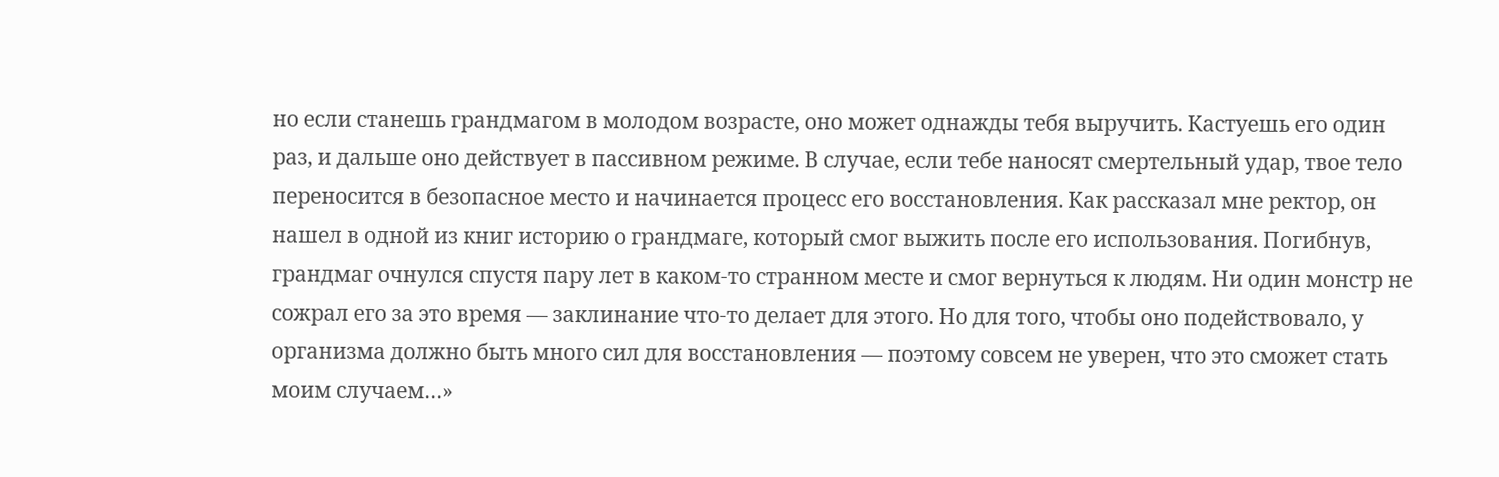но если станешь грандмагом в молодом возрасте, оно может однажды тебя выручить. Кастуешь его один раз, и дальше оно действует в пассивном режиме. В случае, если тебе наносят смертельный удар, твое тело переносится в безопасное место и начинается процесс его восстановления. Как рассказал мне ректор, он нашел в одной из книг историю о грандмаге, который смог выжить после его использования. Погибнув, грандмаг очнулся спустя пару лет в каком-то странном месте и смог вернуться к людям. Ни один монстр не сожрал его за это время — заклинание что-то делает для этого. Но для того, чтобы оно подействовало, у организма должно быть много сил для восстановления — поэтому совсем не уверен, что это сможет стать моим случаем…»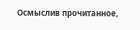Осмыслив прочитанное,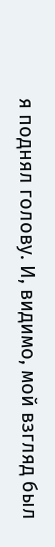я поднял голову. И, видимо, мой взгляд был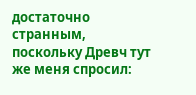достаточно странным, поскольку Древч тут же меня спросил: